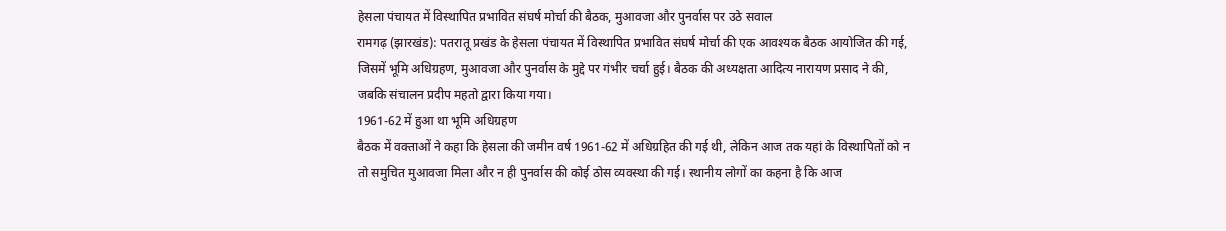हेसला पंचायत में विस्थापित प्रभावित संघर्ष मोर्चा की बैठक, मुआवजा और पुनर्वास पर उठे सवाल
रामगढ़ (झारखंड): पतरातू प्रखंड के हेसला पंचायत में विस्थापित प्रभावित संघर्ष मोर्चा की एक आवश्यक बैठक आयोजित की गई, जिसमें भूमि अधिग्रहण, मुआवजा और पुनर्वास के मुद्दे पर गंभीर चर्चा हुई। बैठक की अध्यक्षता आदित्य नारायण प्रसाद ने की, जबकि संचालन प्रदीप महतो द्वारा किया गया।
1961-62 में हुआ था भूमि अधिग्रहण
बैठक में वक्ताओं ने कहा कि हेसला की जमीन वर्ष 1961-62 में अधिग्रहित की गई थी, लेकिन आज तक यहां के विस्थापितों को न तो समुचित मुआवजा मिला और न ही पुनर्वास की कोई ठोस व्यवस्था की गई। स्थानीय लोगों का कहना है कि आज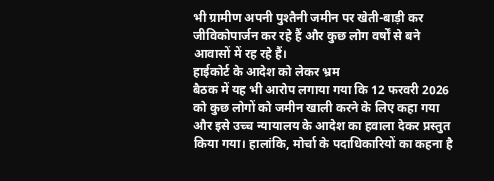भी ग्रामीण अपनी पुश्तैनी जमीन पर खेती-बाड़ी कर जीविकोपार्जन कर रहे हैं और कुछ लोग वर्षों से बने आवासों में रह रहे हैं।
हाईकोर्ट के आदेश को लेकर भ्रम
बैठक में यह भी आरोप लगाया गया कि 12 फरवरी 2026 को कुछ लोगों को जमीन खाली करने के लिए कहा गया और इसे उच्च न्यायालय के आदेश का हवाला देकर प्रस्तुत किया गया। हालांकि, मोर्चा के पदाधिकारियों का कहना है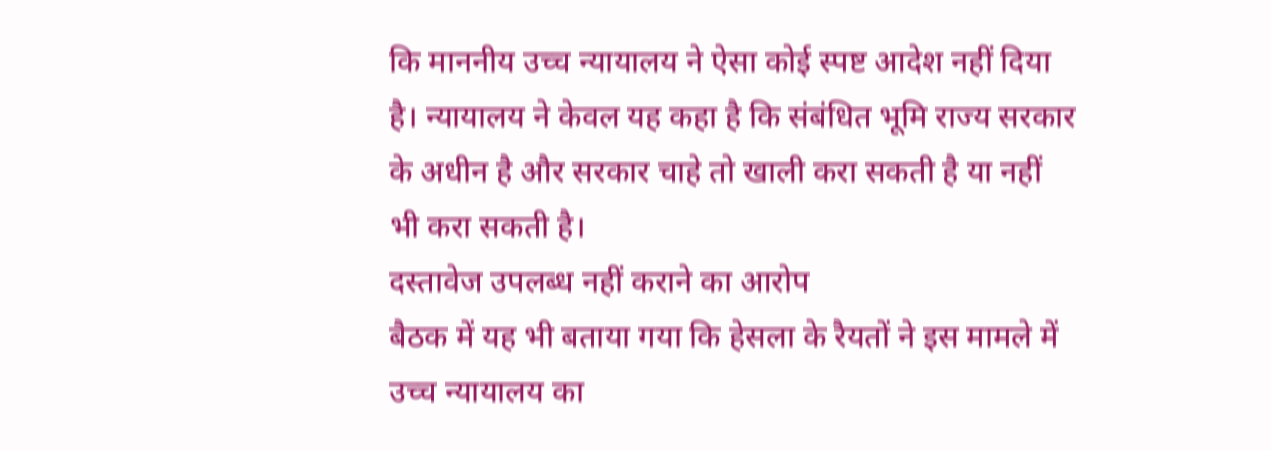कि माननीय उच्च न्यायालय ने ऐसा कोई स्पष्ट आदेश नहीं दिया है। न्यायालय ने केवल यह कहा है कि संबंधित भूमि राज्य सरकार के अधीन है और सरकार चाहे तो खाली करा सकती है या नहीं भी करा सकती है।
दस्तावेज उपलब्ध नहीं कराने का आरोप
बैठक में यह भी बताया गया कि हेसला के रैयतों ने इस मामले में उच्च न्यायालय का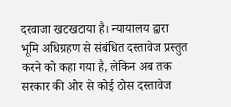दरवाजा खटखटाया है। न्यायालय द्वारा भूमि अधिग्रहण से संबंधित दस्तावेज प्रस्तुत करने को कहा गया है, लेकिन अब तक सरकार की ओर से कोई ठोस दस्तावेज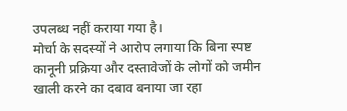उपलब्ध नहीं कराया गया है।
मोर्चा के सदस्यों ने आरोप लगाया कि बिना स्पष्ट कानूनी प्रक्रिया और दस्तावेजों के लोगों को जमीन खाली करने का दबाव बनाया जा रहा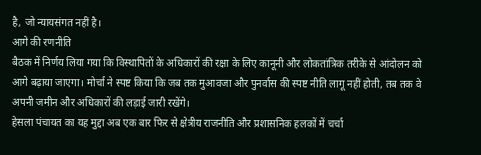है, जो न्यायसंगत नहीं है।
आगे की रणनीति
बैठक में निर्णय लिया गया कि विस्थापितों के अधिकारों की रक्षा के लिए कानूनी और लोकतांत्रिक तरीके से आंदोलन को आगे बढ़ाया जाएगा। मोर्चा ने स्पष्ट किया कि जब तक मुआवजा और पुनर्वास की स्पष्ट नीति लागू नहीं होती, तब तक वे अपनी जमीन और अधिकारों की लड़ाई जारी रखेंगे।
हेसला पंचायत का यह मुद्दा अब एक बार फिर से क्षेत्रीय राजनीति और प्रशासनिक हलकों में चर्चा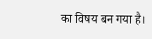का विषय बन गया है।